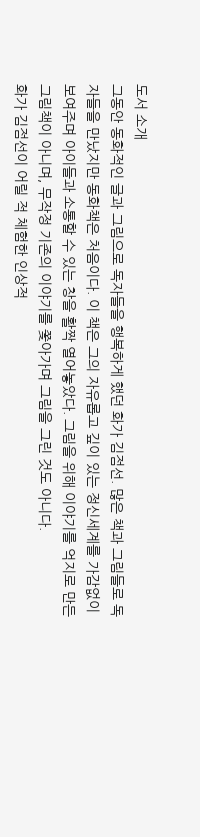도서 소개
그동안 동화적인 글과 그림으로 독자들을 행복하게 했던 화가 김점선. 많은 책과 그림들로 독자들을 만났지만 동화책은 처음이다. 이 책은 그의 자유롭고 깊이 있는 정신세계를 가감없이 보여주며 아이들과 소통할 수 있는 창을 활짝 열어놓았다. 그림을 위해 이야기를 억지로 만든 그림책이 아니며, 무작정 기존의 이야기를 쫓아가며 그림을 그린 것도 아니다.
화가 김점선이 어릴 적 체험한 인상적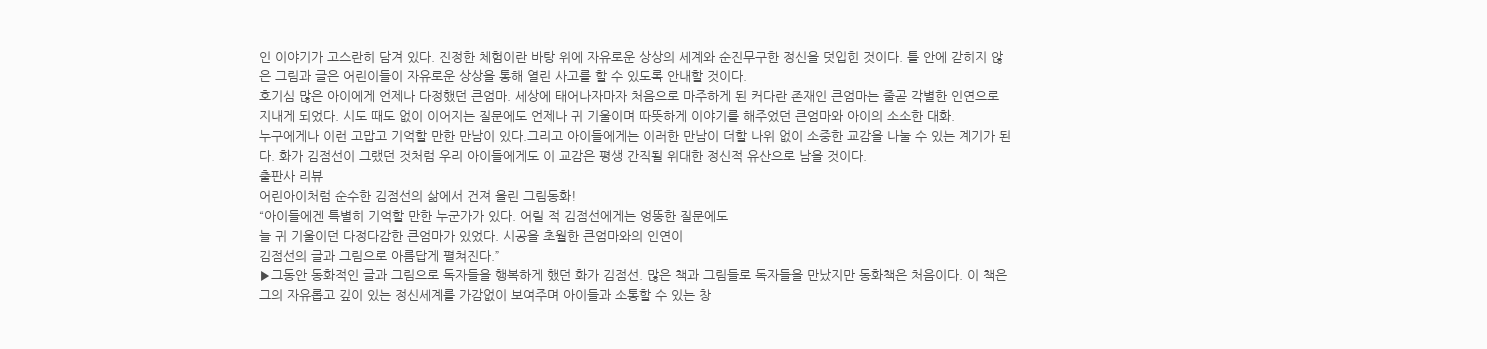인 이야기가 고스란히 담겨 있다. 진정한 체험이란 바탕 위에 자유로운 상상의 세계와 순진무구한 정신을 덧입힌 것이다. 틀 안에 갇히지 않은 그림과 글은 어린이들이 자유로운 상상을 통해 열린 사고를 할 수 있도록 안내할 것이다.
호기심 많은 아이에게 언제나 다정했던 큰엄마. 세상에 태어나자마자 처음으로 마주하게 된 커다란 존재인 큰엄마는 줄곧 각별한 인연으로 지내게 되었다. 시도 때도 없이 이어지는 질문에도 언제나 귀 기울이며 따뜻하게 이야기를 해주었던 큰엄마와 아이의 소소한 대화.
누구에게나 이런 고맙고 기억할 만한 만남이 있다.그리고 아이들에게는 이러한 만남이 더할 나위 없이 소중한 교감을 나눌 수 있는 계기가 된다. 화가 김점선이 그랬던 것처럼 우리 아이들에게도 이 교감은 평생 간직될 위대한 정신적 유산으로 남을 것이다.
출판사 리뷰
어린아이처럼 순수한 김점선의 삶에서 건져 올린 그림동화!
“아이들에겐 특별히 기억할 만한 누군가가 있다. 어릴 적 김점선에게는 엉뚱한 질문에도
늘 귀 기울이던 다정다감한 큰엄마가 있었다. 시공을 초월한 큰엄마와의 인연이
김점선의 글과 그림으로 아름답게 펼쳐진다.”
▶그동안 동화적인 글과 그림으로 독자들을 행복하게 했던 화가 김점선. 많은 책과 그림들로 독자들을 만났지만 동화책은 처음이다. 이 책은 그의 자유롭고 깊이 있는 정신세계를 가감없이 보여주며 아이들과 소통할 수 있는 창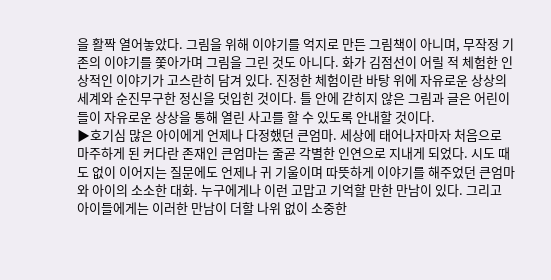을 활짝 열어놓았다. 그림을 위해 이야기를 억지로 만든 그림책이 아니며, 무작정 기존의 이야기를 쫓아가며 그림을 그린 것도 아니다. 화가 김점선이 어릴 적 체험한 인상적인 이야기가 고스란히 담겨 있다. 진정한 체험이란 바탕 위에 자유로운 상상의 세계와 순진무구한 정신을 덧입힌 것이다. 틀 안에 갇히지 않은 그림과 글은 어린이들이 자유로운 상상을 통해 열린 사고를 할 수 있도록 안내할 것이다.
▶호기심 많은 아이에게 언제나 다정했던 큰엄마. 세상에 태어나자마자 처음으로 마주하게 된 커다란 존재인 큰엄마는 줄곧 각별한 인연으로 지내게 되었다. 시도 때도 없이 이어지는 질문에도 언제나 귀 기울이며 따뜻하게 이야기를 해주었던 큰엄마와 아이의 소소한 대화. 누구에게나 이런 고맙고 기억할 만한 만남이 있다. 그리고 아이들에게는 이러한 만남이 더할 나위 없이 소중한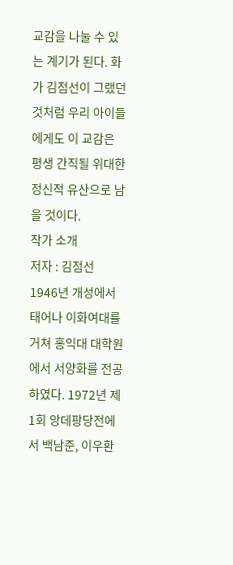교감을 나눌 수 있는 계기가 된다. 화가 김점선이 그랬던 것처럼 우리 아이들에게도 이 교감은 평생 간직될 위대한 정신적 유산으로 남을 것이다.
작가 소개
저자 : 김점선
1946년 개성에서 태어나 이화여대를 거쳐 홍익대 대학원에서 서양화를 전공하였다. 1972년 제1회 앙데팡당전에서 백남준, 이우환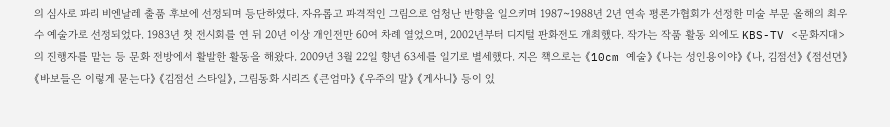의 심사로 파리 비엔날레 출품 후보에 선정되며 등단하였다. 자유롭고 파격적인 그림으로 엄청난 반향을 일으키며 1987~1988년 2년 연속 평론가협회가 선정한 미술 부문 올해의 최우수 예술가로 선정되었다. 1983년 첫 전시회를 연 뒤 20년 이상 개인전만 60여 차례 열었으며, 2002년부터 디지털 판화전도 개최했다. 작가는 작품 활동 외에도 KBS-TV <문화지대>의 진행자를 맡는 등 문화 전방에서 활발한 활동을 해왔다. 2009년 3월 22일 향년 63세를 일기로 별세했다. 지은 책으로는 《10cm 예술》 《나는 성인용이야》 《나, 김점선》 《점선뎐》 《바보들은 이렇게 묻는다》 《김점선 스타일》, 그림동화 시리즈 《큰엄마》 《우주의 말》 《게사니》 등이 있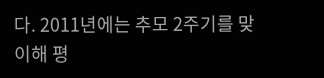다. 2011년에는 추모 2주기를 맞이해 평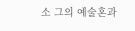소 그의 예술혼과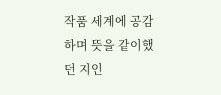작품 세계에 공감하며 뜻을 같이했던 지인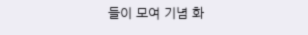들이 모여 기념 화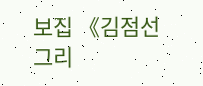보집 《김점선 그리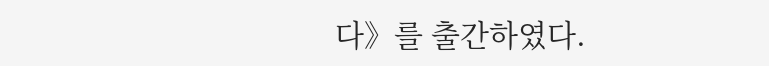다》를 출간하였다.